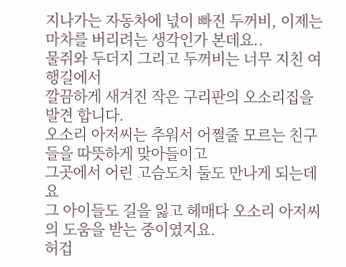지나가는 자동차에 넋이 빠진 두꺼비, 이제는 마차를 버리려는 생각인가 본데요..
물쥐와 두더지 그리고 두꺼비는 너무 지친 여행길에서
깔끔하게 새겨진 작은 구리판의 오소리집을 발견 합니다.
오소리 아저씨는 추워서 어쩔줄 모르는 친구들을 따뜻하게 맞아들이고
그곳에서 어린 고슴도치 둘도 만나게 되는데요
그 아이들도 길을 잃고 헤매다 오소리 아저씨의 도움을 받는 중이였지요.
허겁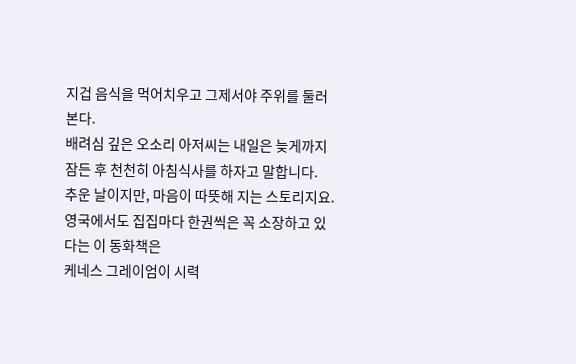지겁 음식을 먹어치우고 그제서야 주위를 둘러본다.
배려심 깊은 오소리 아저씨는 내일은 늦게까지 잠든 후 천천히 아침식사를 하자고 말합니다.
추운 날이지만, 마음이 따뜻해 지는 스토리지요.
영국에서도 집집마다 한권씩은 꼭 소장하고 있다는 이 동화책은
케네스 그레이엄이 시력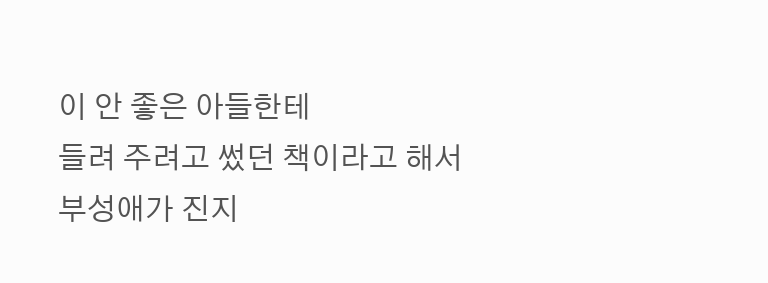이 안 좋은 아들한테
들려 주려고 썼던 책이라고 해서 부성애가 진지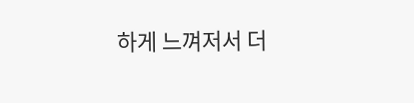하게 느껴저서 더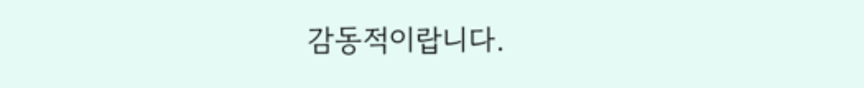감동적이랍니다.